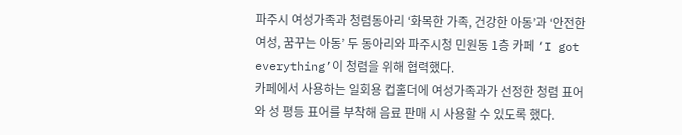파주시 여성가족과 청렴동아리 ‘화목한 가족, 건강한 아동’과 ‘안전한 여성, 꿈꾸는 아동’ 두 동아리와 파주시청 민원동 1층 카페 ‘I got everything’이 청렴을 위해 협력했다.
카페에서 사용하는 일회용 컵홀더에 여성가족과가 선정한 청렴 표어와 성 평등 표어를 부착해 음료 판매 시 사용할 수 있도록 했다.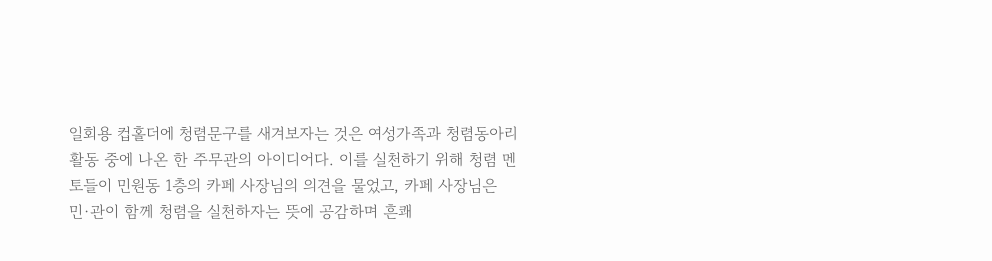일회용 컵홀더에 청렴문구를 새겨보자는 것은 여성가족과 청렴동아리 활동 중에 나온 한 주무관의 아이디어다. 이를 실천하기 위해 청렴 멘토들이 민원동 1층의 카페 사장님의 의견을 물었고, 카페 사장님은 민·관이 함께 청렴을 실천하자는 뜻에 공감하며 흔쾌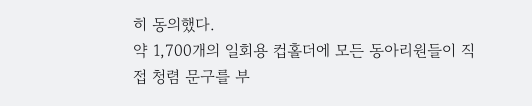히 동의했다.
약 1,700개의 일회용 컵홀더에 모든 동아리원들이 직접 청렴 문구를 부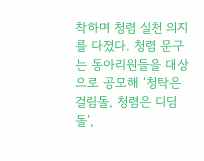착하며 청렴 실천 의지를 다졌다. 청렴 문구는 동아리원들을 대상으로 공모해 ‘청탁은 걸림돌, 청렴은 디딤돌’,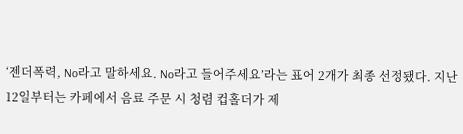‘젠더폭력, No라고 말하세요. No라고 들어주세요’라는 표어 2개가 최종 선정됐다. 지난 12일부터는 카페에서 음료 주문 시 청렴 컵홀더가 제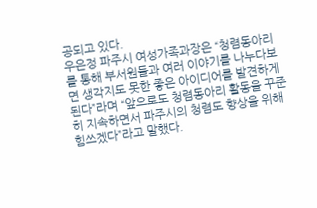공되고 있다.
우은정 파주시 여성가족과장은 “청렴동아리를 통해 부서원들과 여러 이야기를 나누다보면 생각지도 못한 좋은 아이디어를 발견하게 된다”라며 “앞으로도 청렴동아리 활동을 꾸준히 지속하면서 파주시의 청렴도 향상을 위해 힘쓰겠다”라고 말했다.